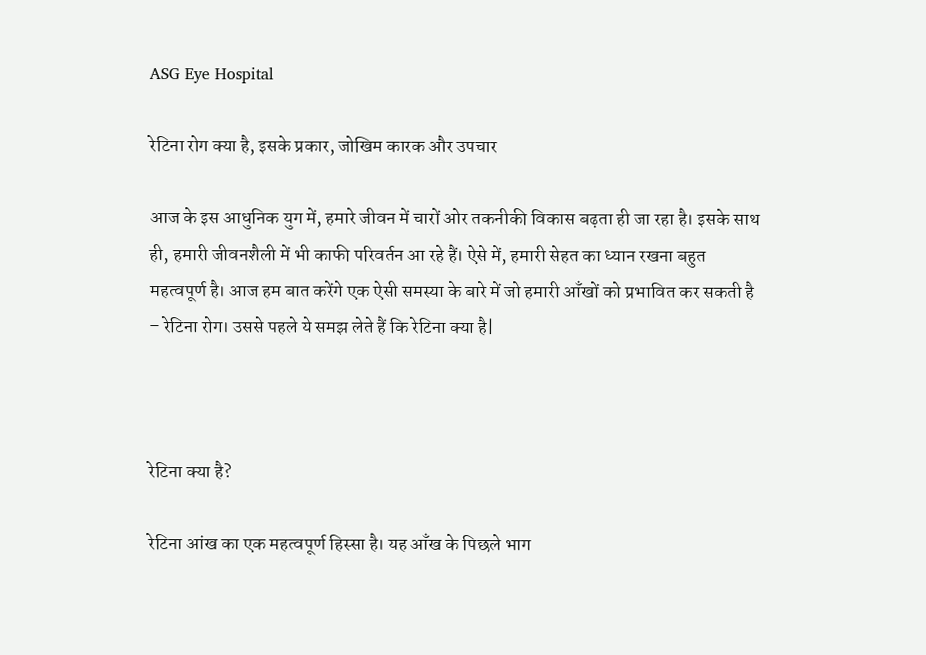ASG Eye Hospital

रेटिना रोग क्या है, इसके प्रकार, जोखिम कारक और उपचार

आज के इस आधुनिक युग में, हमारे जीवन में चारों ओर तकनीकी विकास बढ़ता ही जा रहा है। इसके साथ ही, हमारी जीवनशैली में भी काफी परिवर्तन आ रहे हैं। ऐसे में, हमारी सेहत का ध्यान रखना बहुत महत्वपूर्ण है। आज हम बात करेंगे एक ऐसी समस्या के बारे में जो हमारी आँखों को प्रभावित कर सकती है – रेटिना रोग। उससे पहले ये समझ लेते हैं कि रेटिना क्या है|



रेटिना क्या है?

रेटिना आंख का एक महत्वपूर्ण हिस्सा है। यह आँख के पिछले भाग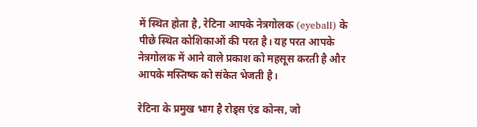में स्थित होता है, रेटिना आपके नेत्रगोलक (eyeball) के पीछे स्थित कोशिकाओं की परत है। यह परत आपके नेत्रगोलक में आने वाले प्रकाश को महसूस करती है और आपके मस्तिष्क को संकेत भेजती है।

रेटिना के प्रमुख भाग है रोड्स एंड कोन्स, जो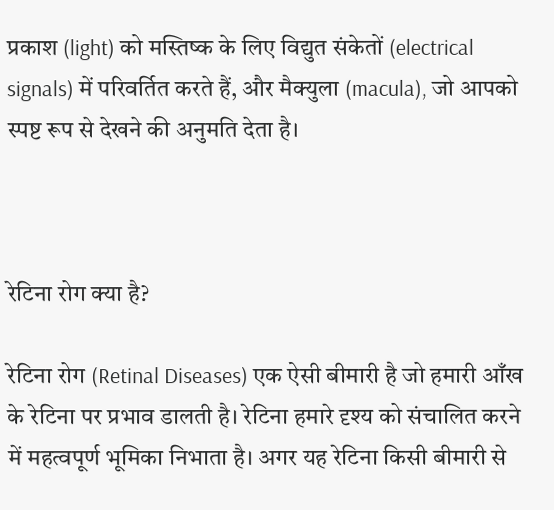प्रकाश (light) को मस्तिष्क के लिए विद्युत संकेतों (electrical signals) में परिवर्तित करते हैं, और मैक्युला (macula), जो आपको स्पष्ट रूप से देखने की अनुमति देता है।



रेटिना रोग क्या है?

रेटिना रोग (Retinal Diseases) एक ऐसी बीमारी है जो हमारी आँख के रेटिना पर प्रभाव डालती है। रेटिना हमारे दृश्य को संचालित करने में महत्वपूर्ण भूमिका निभाता है। अगर यह रेटिना किसी बीमारी से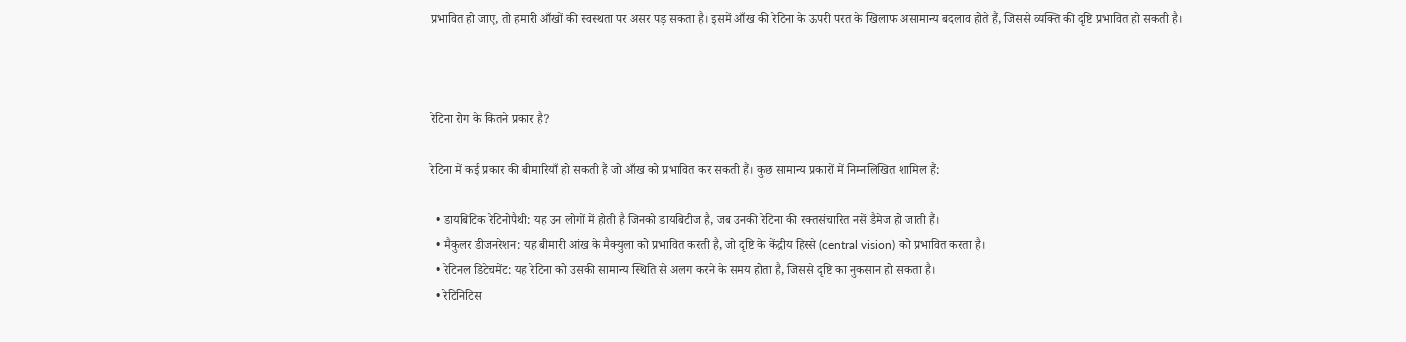प्रभावित हो जाए, तो हमारी आँखों की स्वस्थता पर असर पड़ सकता है। इसमें आँख की रेटिना के ऊपरी परत के खिलाफ असामान्य बदलाव होते हैं, जिससे व्यक्ति की दृष्टि प्रभावित हो सकती है।



रेटिना रोग के कितने प्रकार है?

रेटिना में कई प्रकार की बीमारियाँ हो सकती हैं जो आँख को प्रभावित कर सकती हैं। कुछ सामान्य प्रकारों में निम्नलिखित शामिल हैं:

  • डायबिटिक रेटिनोपैथी: यह उन लोगों में होती है जिनको डायबिटीज है, जब उनकी रेटिना की रक्तसंचारित नसें डैमेज हो जाती हैं।
  • मैकुलर डीजनरेशन: यह बीमारी आंख के मैक्युला को प्रभावित करती है, जो दृष्टि के केंद्रीय हिस्से (central vision) को प्रभावित करता है।
  • रेटिनल डिटेचमेंट: यह रेटिना को उसकी सामान्य स्थिति से अलग करने के समय होता है, जिससे दृष्टि का नुकसान हो सकता है।
  • रेटिनिटिस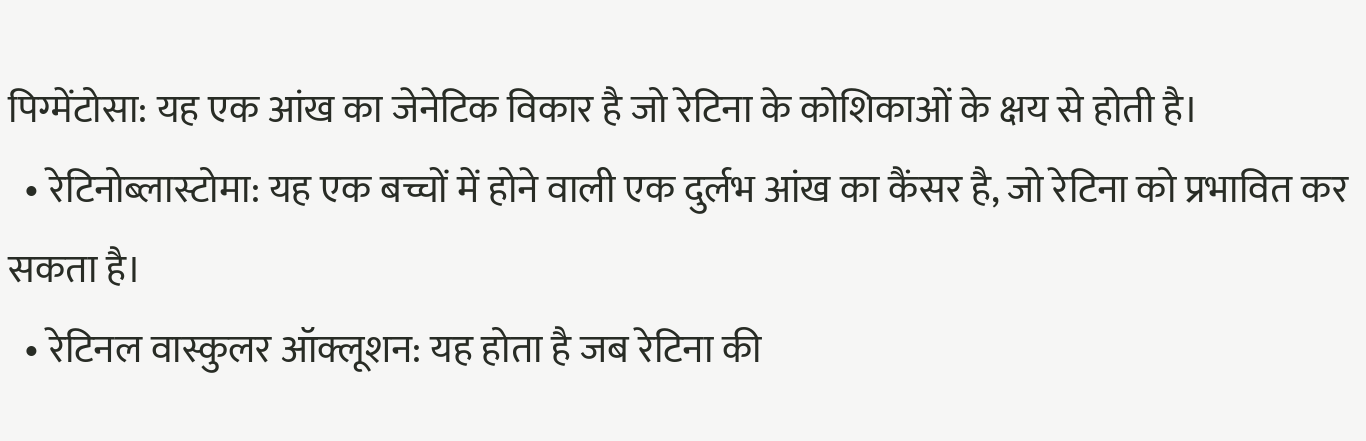पिग्मेंटोसा: यह एक आंख का जेनेटिक विकार है जो रेटिना के कोशिकाओं के क्षय से होती है।
  • रेटिनोब्लास्टोमा: यह एक बच्चों में होने वाली एक दुर्लभ आंख का कैंसर है, जो रेटिना को प्रभावित कर सकता है।
  • रेटिनल वास्कुलर ऑक्लूशन: यह होता है जब रेटिना की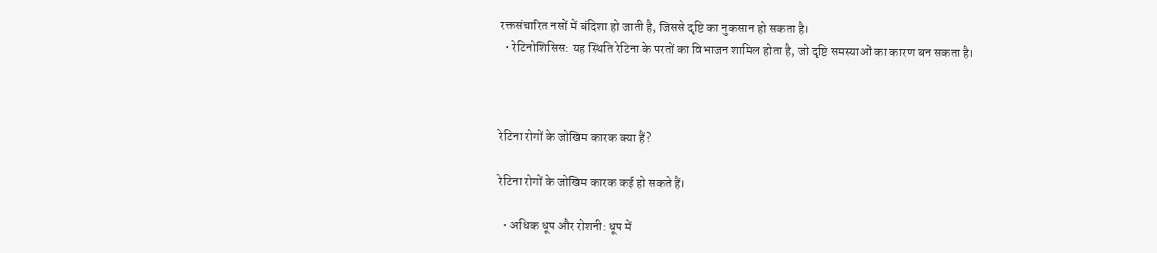रक्तसंचारित नसों में बंदिशा हो जाती है, जिससे दृष्टि का नुकसान हो सकता है।
  • रेटिनोशिसिस: यह स्थिति रेटिना के परतों का विभाजन शामिल होता है, जो दृष्टि समस्याओं का कारण बन सकता है।



रेटिना रोगों के जोखिम कारक क्या हैं?

रेटिना रोगों के जोखिम कारक कई हो सकते हैं।

  • अधिक धूप और रोशनी: धूप में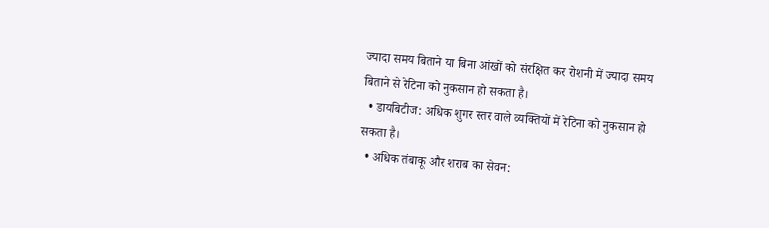ज्यादा समय बिताने या बिना आंखों को संरक्षित कर रोशनी में ज्यादा समय बिताने से रेटिना को नुकसान हो सकता है।
  • डायबिटीज: अधिक शुगर स्तर वाले व्यक्तियों में रेटिना को नुकसान हो सकता है।
  • अधिक तंबाकू और शराब का सेवन: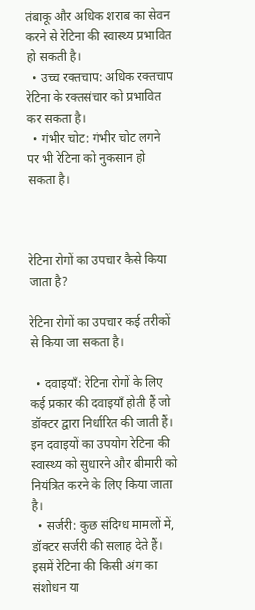तंबाकू और अधिक शराब का सेवन करने से रेटिना की स्वास्थ्य प्रभावित हो सकती है।
  • उच्च रक्तचाप: अधिक रक्तचाप रेटिना के रक्तसंचार को प्रभावित कर सकता है।
  • गंभीर चोट: गंभीर चोट लगने पर भी रेटिना को नुकसान हो सकता है।



रेटिना रोगों का उपचार कैसे किया जाता है?

रेटिना रोगों का उपचार कई तरीकों से किया जा सकता है।

  • दवाइयाँ: रेटिना रोगों के लिए कई प्रकार की दवाइयाँ होती हैं जो डॉक्टर द्वारा निर्धारित की जाती हैं। इन दवाइयों का उपयोग रेटिना की स्वास्थ्य को सुधारने और बीमारी को नियंत्रित करने के लिए किया जाता है।
  • सर्जरी: कुछ संदिग्ध मामलों में, डॉक्टर सर्जरी की सलाह देते हैं। इसमें रेटिना की किसी अंग का संशोधन या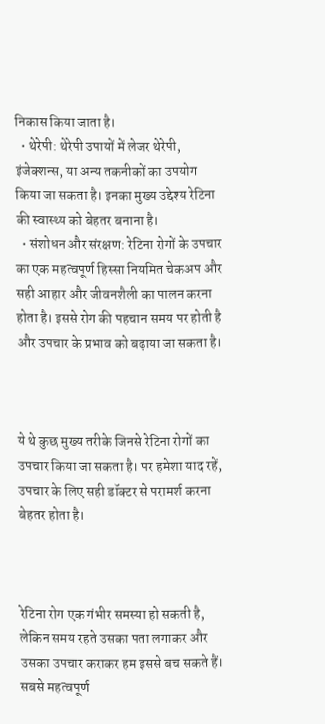निकास किया जाता है।
  • थेरेपी: थेरेपी उपायों में लेजर थेरेपी, इंजेक्शन्स, या अन्य तकनीकों का उपयोग किया जा सकता है। इनका मुख्य उद्देश्य रेटिना की स्वास्थ्य को बेहतर बनाना है।
  • संशोधन और संरक्षण: रेटिना रोगों के उपचार का एक महत्वपूर्ण हिस्सा नियमित चेकअप और सही आहार और जीवनशैली का पालन करना होता है। इससे रोग की पहचान समय पर होती है और उपचार के प्रभाव को बढ़ाया जा सकता है।



ये थे कुछ मुख्य तरीके जिनसे रेटिना रोगों का उपचार किया जा सकता है। पर हमेशा याद रहें, उपचार के लिए सही डॉक्टर से परामर्श करना बेहतर होता है।



रेटिना रोग एक गंभीर समस्या हो सकती है, लेकिन समय रहते उसका पता लगाकर और उसका उपचार कराकर हम इससे बच सकते हैं। सबसे महत्वपूर्ण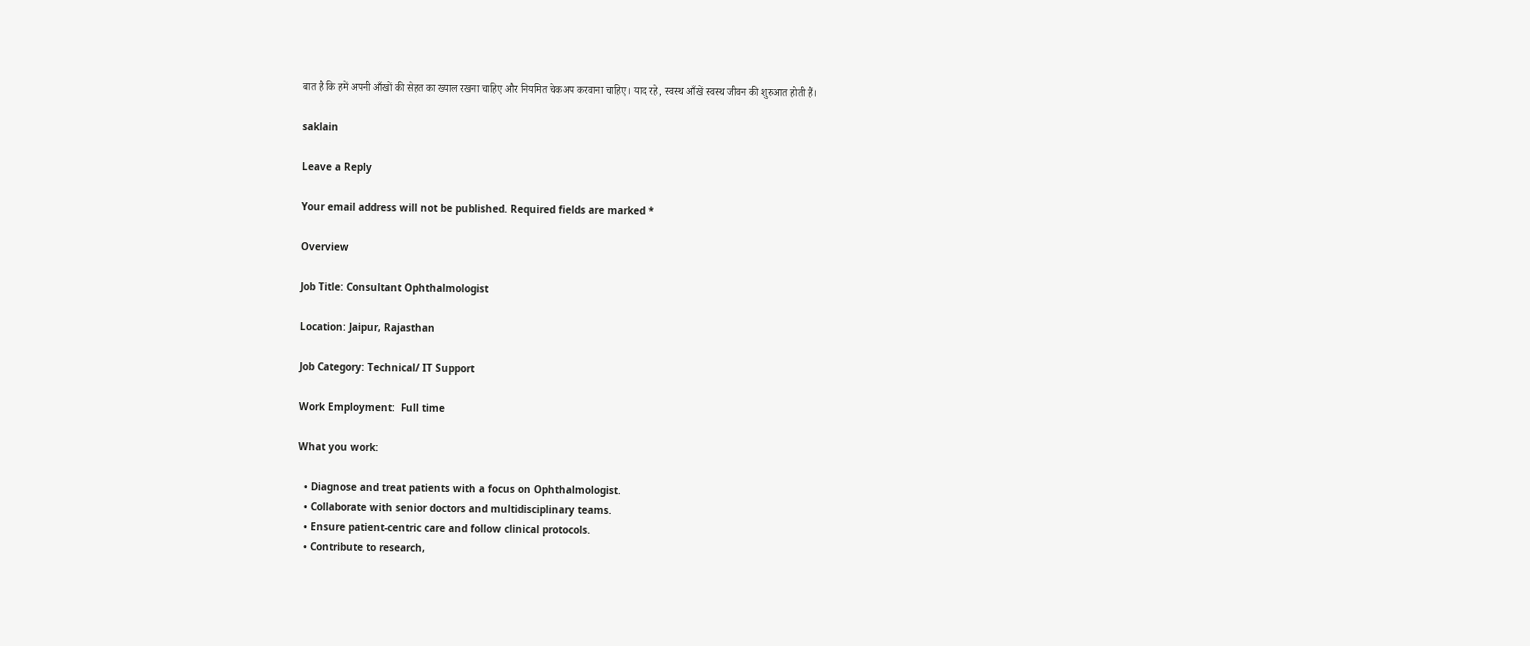बात है कि हमें अपनी आँखों की सेहत का ख्याल रखना चाहिए और नियमित चेकअप करवाना चाहिए। याद रहे, स्वस्थ आँखें स्वस्थ जीवन की शुरुआत होती हैं।

saklain

Leave a Reply

Your email address will not be published. Required fields are marked *

Overview

Job Title: Consultant Ophthalmologist

Location: Jaipur, Rajasthan

Job Category: Technical/ IT Support

Work Employment:  Full time

What you work:

  • Diagnose and treat patients with a focus on Ophthalmologist.
  • Collaborate with senior doctors and multidisciplinary teams.
  • Ensure patient-centric care and follow clinical protocols.
  • Contribute to research,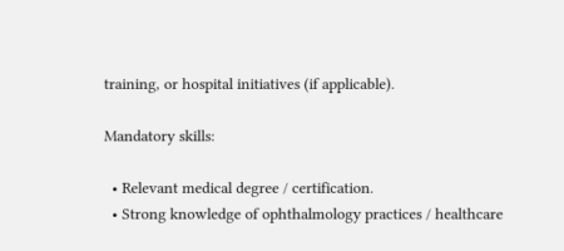training, or hospital initiatives (if applicable).

Mandatory skills:

  • Relevant medical degree / certification.
  • Strong knowledge of ophthalmology practices / healthcare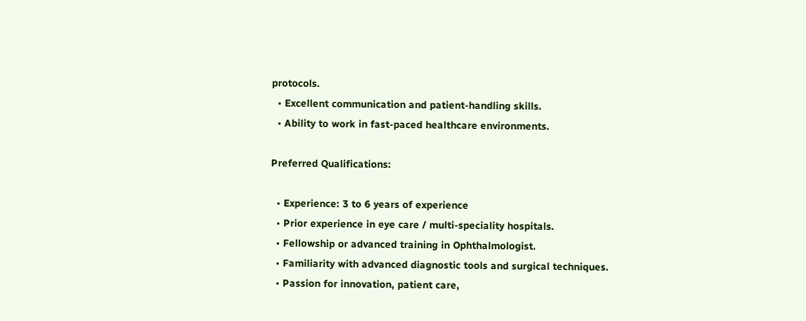protocols.
  • Excellent communication and patient-handling skills.
  • Ability to work in fast-paced healthcare environments.

Preferred Qualifications:

  • Experience: 3 to 6 years of experience
  • Prior experience in eye care / multi-speciality hospitals.
  • Fellowship or advanced training in Ophthalmologist.
  • Familiarity with advanced diagnostic tools and surgical techniques.
  • Passion for innovation, patient care,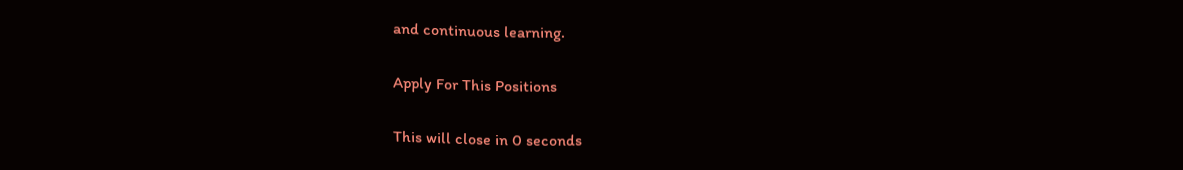and continuous learning.

Apply For This Positions

This will close in 0 seconds